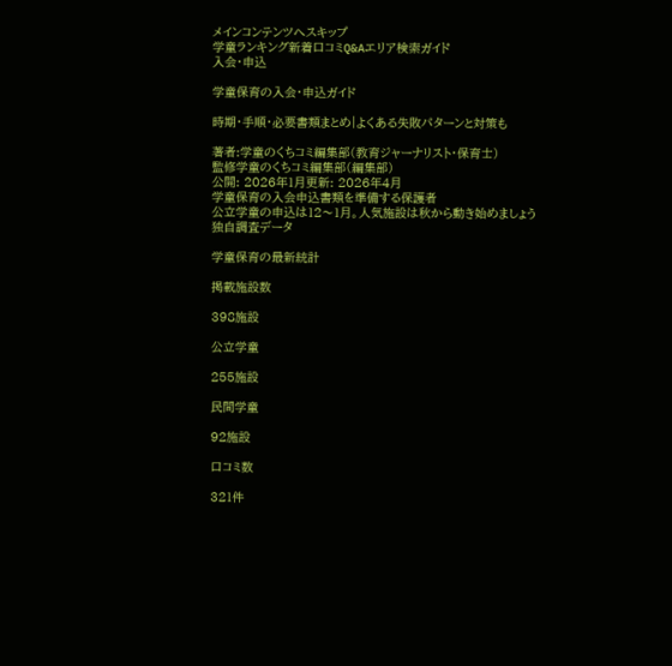メインコンテンツへスキップ
学童ランキング新着口コミQ&Aエリア検索ガイド
入会・申込

学童保育の入会・申込ガイド

時期・手順・必要書類まとめ|よくある失敗パターンと対策も

著者:学童のくちコミ編集部(教育ジャーナリスト・保育士)
監修学童のくちコミ編集部(編集部)
公開: 2026年1月更新: 2026年4月
学童保育の入会申込書類を準備する保護者
公立学童の申込は12〜1月。人気施設は秋から動き始めましょう
独自調査データ

学童保育の最新統計

掲載施設数

398施設

公立学童

255施設

民間学童

92施設

口コミ数

321件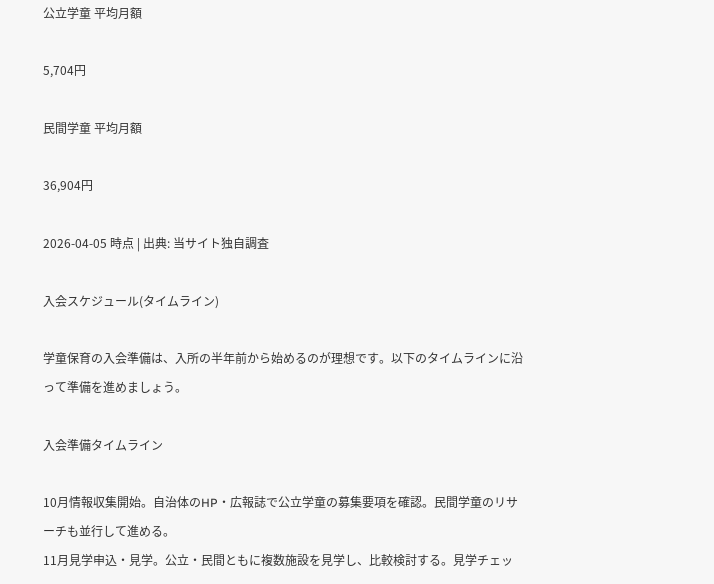公立学童 平均月額

5,704円

民間学童 平均月額

36,904円

2026-04-05 時点 | 出典: 当サイト独自調査

入会スケジュール(タイムライン)

学童保育の入会準備は、入所の半年前から始めるのが理想です。以下のタイムラインに沿って準備を進めましょう。

入会準備タイムライン

10月情報収集開始。自治体のHP・広報誌で公立学童の募集要項を確認。民間学童のリサーチも並行して進める。
11月見学申込・見学。公立・民間ともに複数施設を見学し、比較検討する。見学チェッ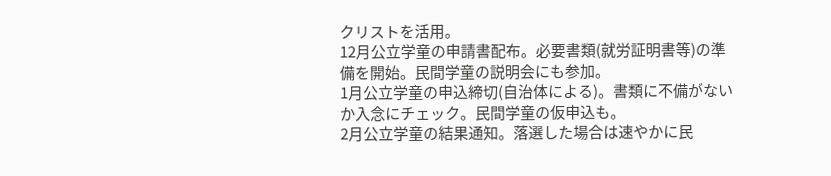クリストを活用。
12月公立学童の申請書配布。必要書類(就労証明書等)の準備を開始。民間学童の説明会にも参加。
1月公立学童の申込締切(自治体による)。書類に不備がないか入念にチェック。民間学童の仮申込も。
2月公立学童の結果通知。落選した場合は速やかに民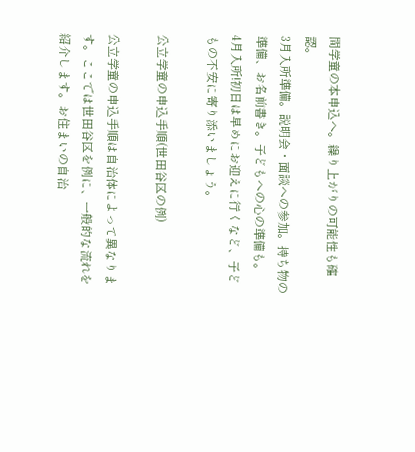間学童の本申込へ。繰り上がりの可能性も確認。
3月入所準備。説明会・面談への参加。持ち物の準備、お名前書き。子どもへの心の準備も。
4月入所!初日は早めにお迎えに行くなど、子どもの不安に寄り添いましょう。

公立学童の申込手順(世田谷区の例)

公立学童の申込手順は自治体によって異なります。ここでは世田谷区を例に、一般的な流れを紹介します。お住まいの自治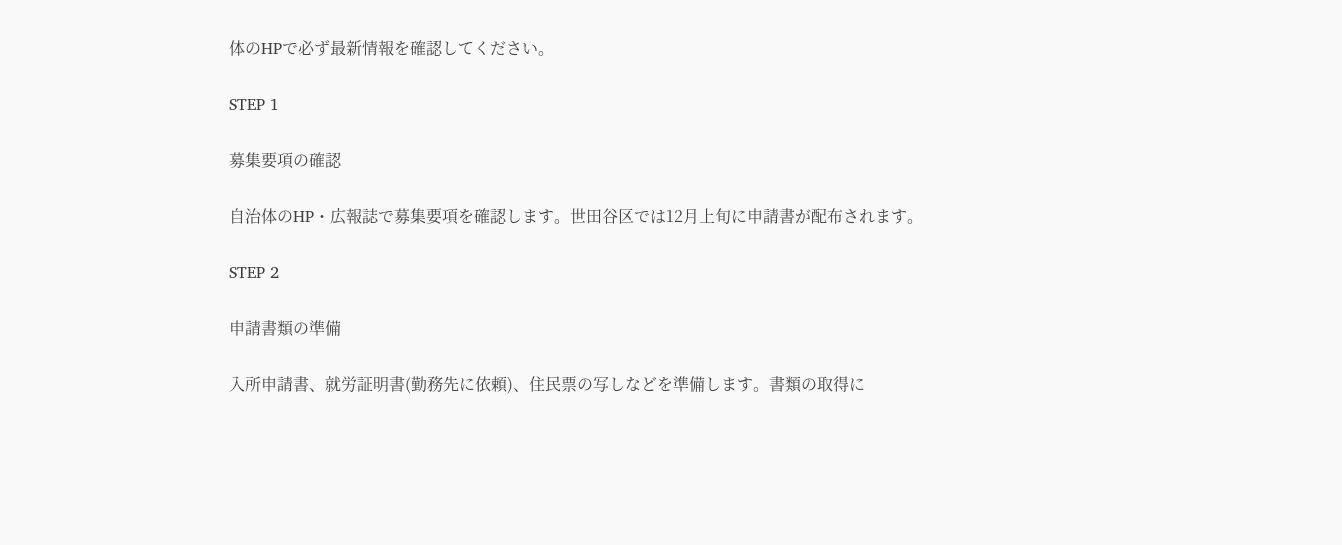体のHPで必ず最新情報を確認してください。

STEP 1

募集要項の確認

自治体のHP・広報誌で募集要項を確認します。世田谷区では12月上旬に申請書が配布されます。

STEP 2

申請書類の準備

入所申請書、就労証明書(勤務先に依頼)、住民票の写しなどを準備します。書類の取得に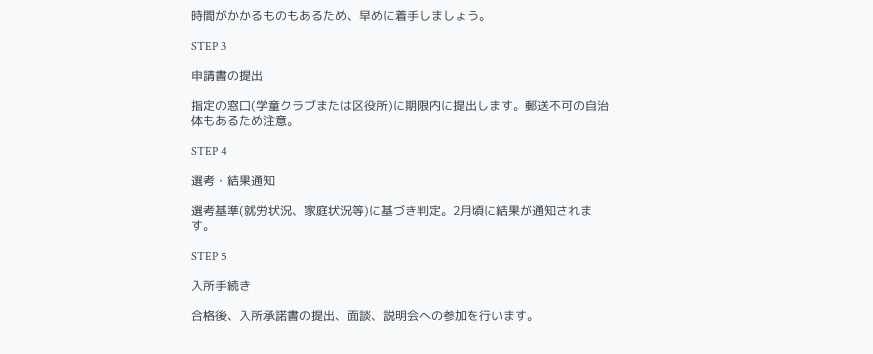時間がかかるものもあるため、早めに着手しましょう。

STEP 3

申請書の提出

指定の窓口(学童クラブまたは区役所)に期限内に提出します。郵送不可の自治体もあるため注意。

STEP 4

選考・結果通知

選考基準(就労状況、家庭状況等)に基づき判定。2月頃に結果が通知されます。

STEP 5

入所手続き

合格後、入所承諾書の提出、面談、説明会への参加を行います。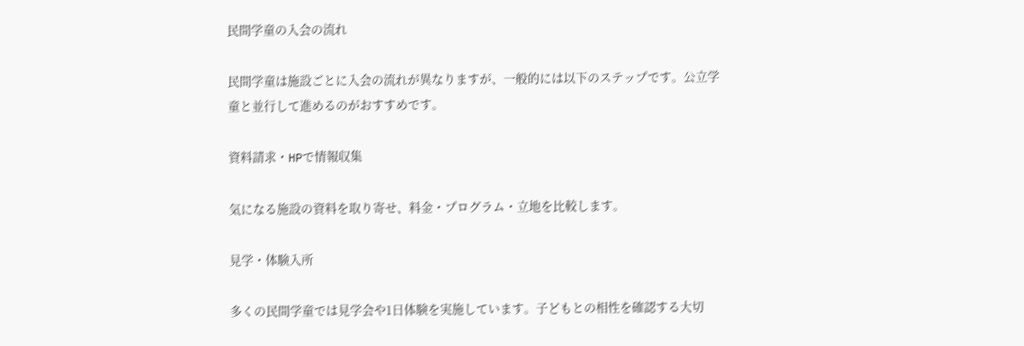民間学童の入会の流れ

民間学童は施設ごとに入会の流れが異なりますが、一般的には以下のステップです。公立学童と並行して進めるのがおすすめです。

資料請求・HPで情報収集

気になる施設の資料を取り寄せ、料金・プログラム・立地を比較します。

見学・体験入所

多くの民間学童では見学会や1日体験を実施しています。子どもとの相性を確認する大切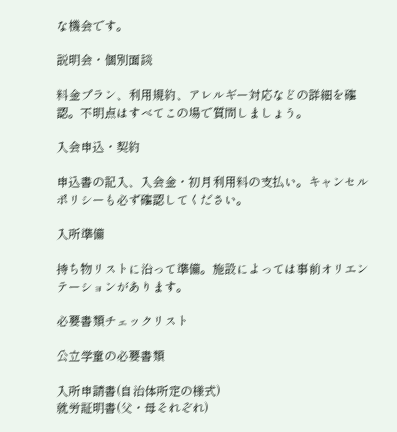な機会です。

説明会・個別面談

料金プラン、利用規約、アレルギー対応などの詳細を確認。不明点はすべてこの場で質問しましょう。

入会申込・契約

申込書の記入、入会金・初月利用料の支払い。キャンセルポリシーも必ず確認してください。

入所準備

持ち物リストに沿って準備。施設によっては事前オリエンテーションがあります。

必要書類チェックリスト

公立学童の必要書類

入所申請書(自治体所定の様式)
就労証明書(父・母それぞれ)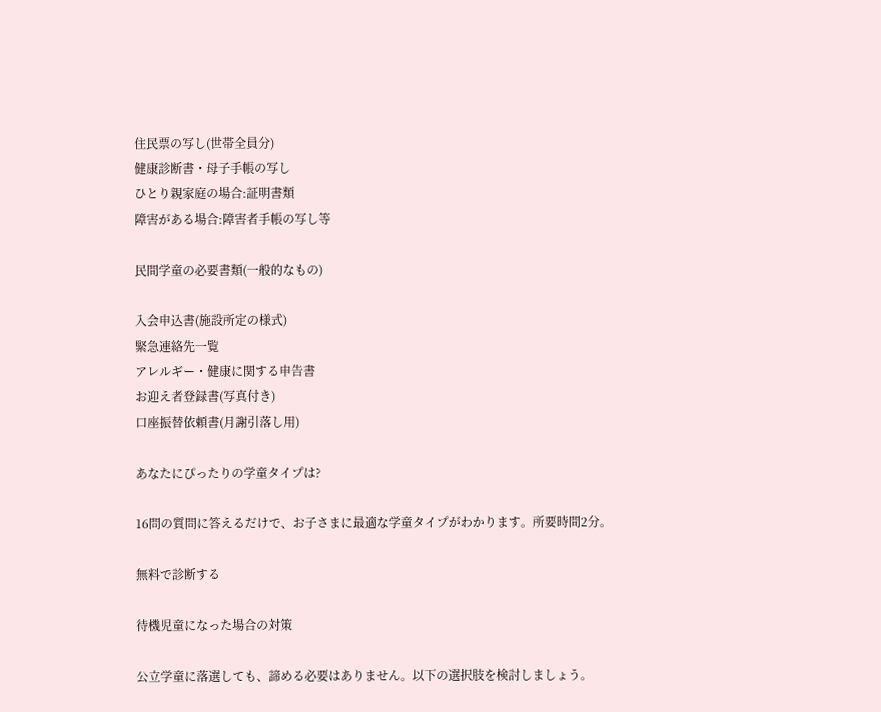住民票の写し(世帯全員分)
健康診断書・母子手帳の写し
ひとり親家庭の場合:証明書類
障害がある場合:障害者手帳の写し等

民間学童の必要書類(一般的なもの)

入会申込書(施設所定の様式)
緊急連絡先一覧
アレルギー・健康に関する申告書
お迎え者登録書(写真付き)
口座振替依頼書(月謝引落し用)

あなたにぴったりの学童タイプは?

16問の質問に答えるだけで、お子さまに最適な学童タイプがわかります。所要時間2分。

無料で診断する

待機児童になった場合の対策

公立学童に落選しても、諦める必要はありません。以下の選択肢を検討しましょう。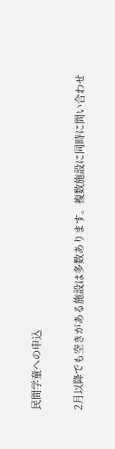民間学童への申込

2月以降でも空きがある施設は多数あります。複数施設に同時に問い合わせ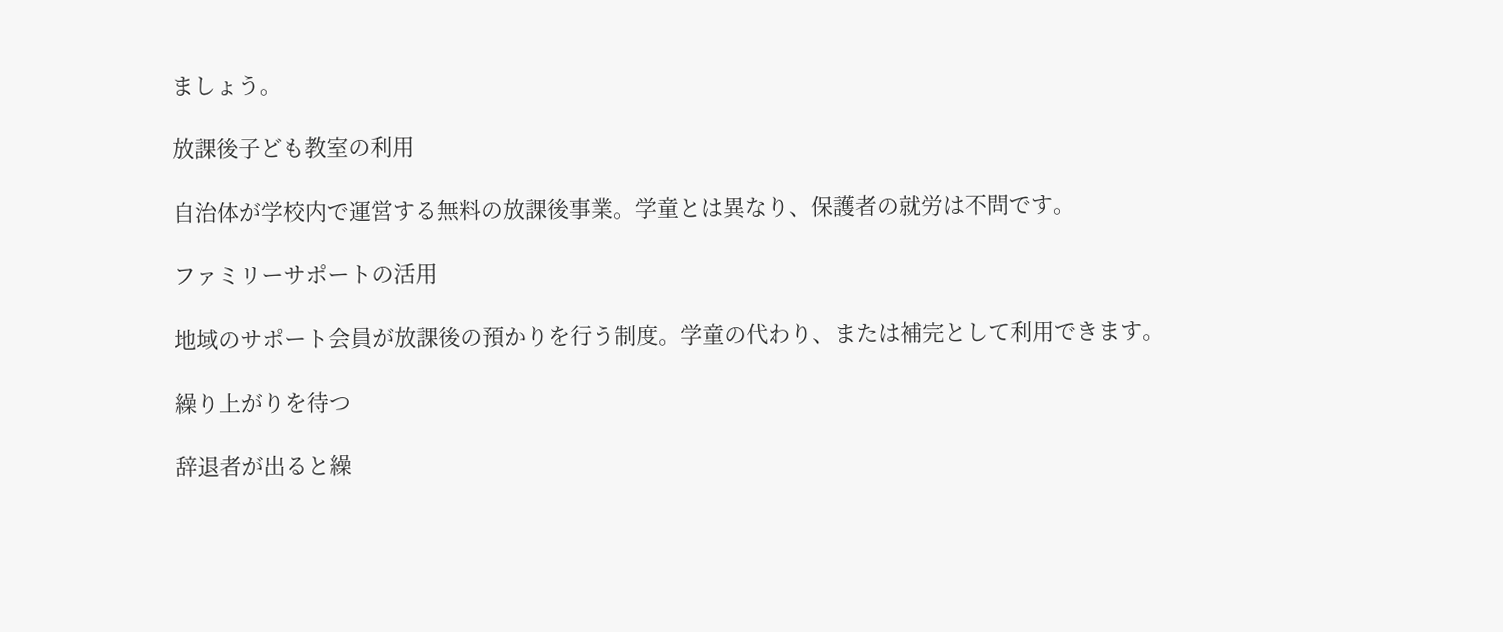ましょう。

放課後子ども教室の利用

自治体が学校内で運営する無料の放課後事業。学童とは異なり、保護者の就労は不問です。

ファミリーサポートの活用

地域のサポート会員が放課後の預かりを行う制度。学童の代わり、または補完として利用できます。

繰り上がりを待つ

辞退者が出ると繰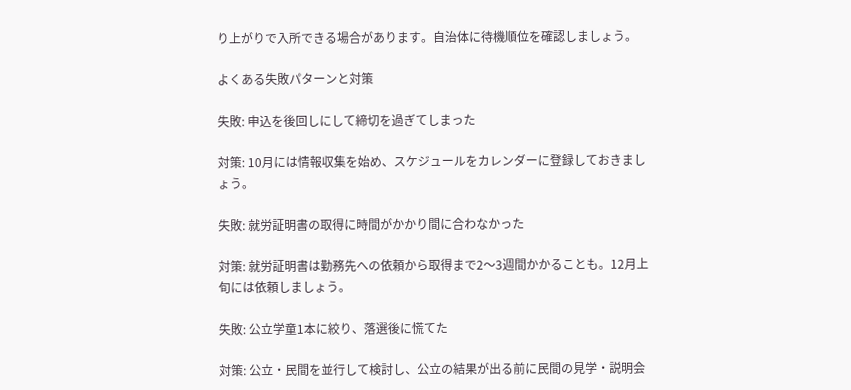り上がりで入所できる場合があります。自治体に待機順位を確認しましょう。

よくある失敗パターンと対策

失敗: 申込を後回しにして締切を過ぎてしまった

対策: 10月には情報収集を始め、スケジュールをカレンダーに登録しておきましょう。

失敗: 就労証明書の取得に時間がかかり間に合わなかった

対策: 就労証明書は勤務先への依頼から取得まで2〜3週間かかることも。12月上旬には依頼しましょう。

失敗: 公立学童1本に絞り、落選後に慌てた

対策: 公立・民間を並行して検討し、公立の結果が出る前に民間の見学・説明会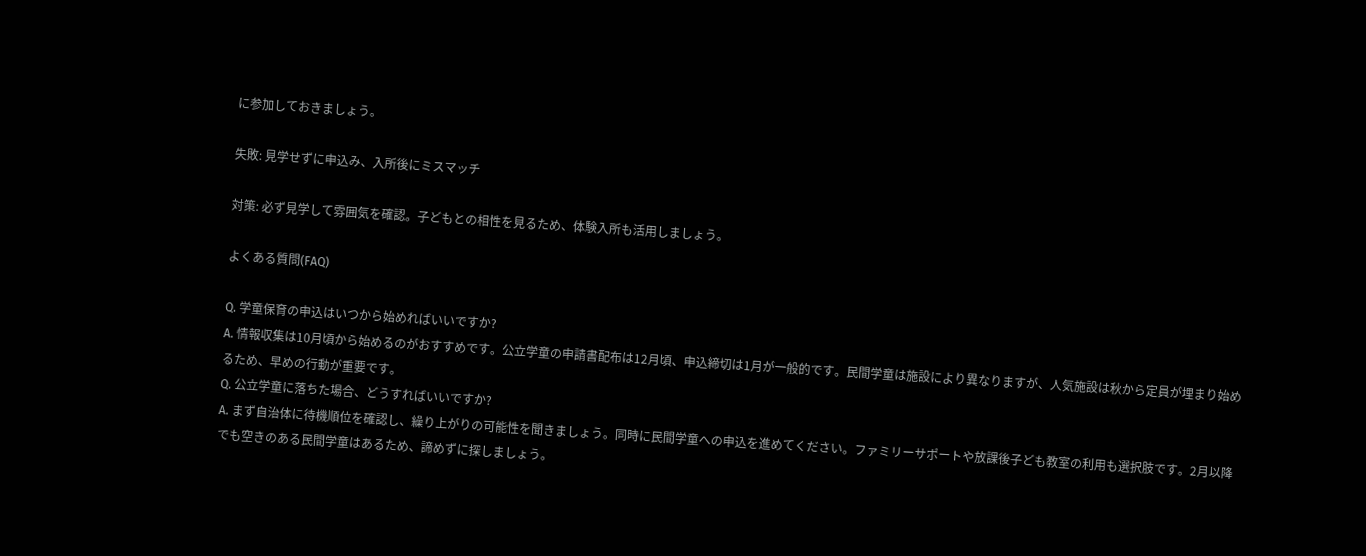に参加しておきましょう。

失敗: 見学せずに申込み、入所後にミスマッチ

対策: 必ず見学して雰囲気を確認。子どもとの相性を見るため、体験入所も活用しましょう。

よくある質問(FAQ)

Q. 学童保育の申込はいつから始めればいいですか?
A. 情報収集は10月頃から始めるのがおすすめです。公立学童の申請書配布は12月頃、申込締切は1月が一般的です。民間学童は施設により異なりますが、人気施設は秋から定員が埋まり始めるため、早めの行動が重要です。
Q. 公立学童に落ちた場合、どうすればいいですか?
A. まず自治体に待機順位を確認し、繰り上がりの可能性を聞きましょう。同時に民間学童への申込を進めてください。ファミリーサポートや放課後子ども教室の利用も選択肢です。2月以降でも空きのある民間学童はあるため、諦めずに探しましょう。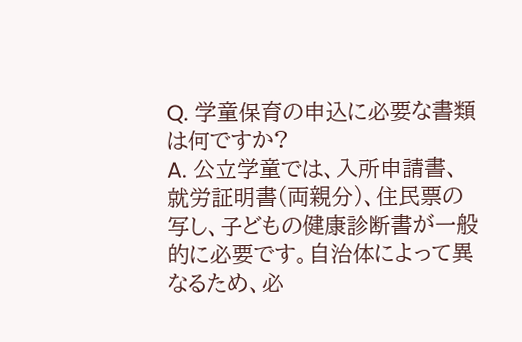Q. 学童保育の申込に必要な書類は何ですか?
A. 公立学童では、入所申請書、就労証明書(両親分)、住民票の写し、子どもの健康診断書が一般的に必要です。自治体によって異なるため、必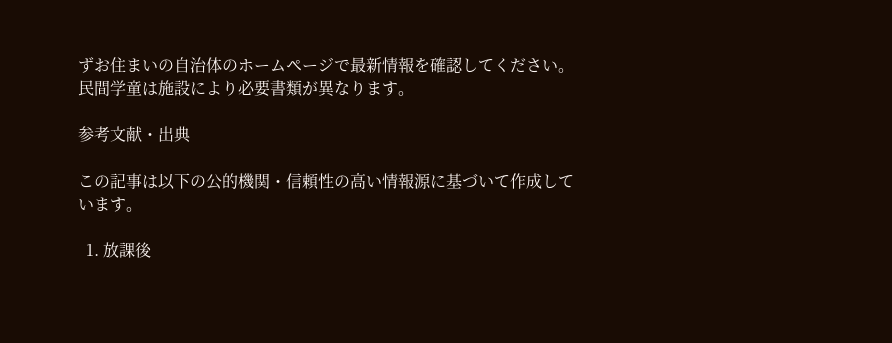ずお住まいの自治体のホームページで最新情報を確認してください。民間学童は施設により必要書類が異なります。

参考文献・出典

この記事は以下の公的機関・信頼性の高い情報源に基づいて作成しています。

  1. 放課後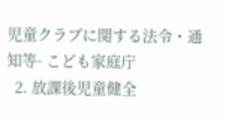児童クラブに関する法令・通知等- こども家庭庁
  2. 放課後児童健全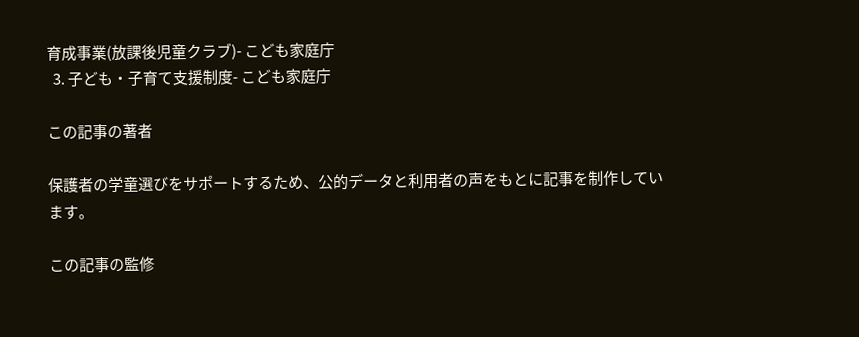育成事業(放課後児童クラブ)- こども家庭庁
  3. 子ども・子育て支援制度- こども家庭庁

この記事の著者

保護者の学童選びをサポートするため、公的データと利用者の声をもとに記事を制作しています。

この記事の監修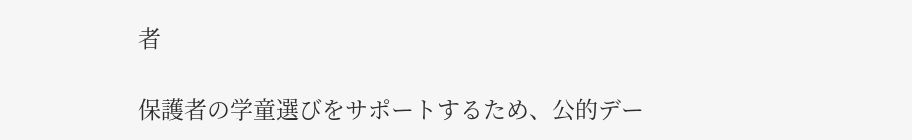者

保護者の学童選びをサポートするため、公的デー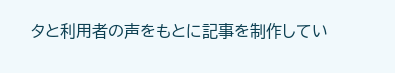タと利用者の声をもとに記事を制作してい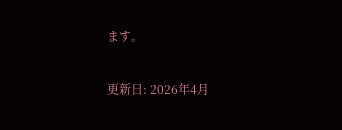ます。

更新日: 2026年4月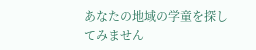あなたの地域の学童を探してみません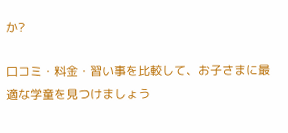か?

口コミ・料金・習い事を比較して、お子さまに最適な学童を見つけましょう